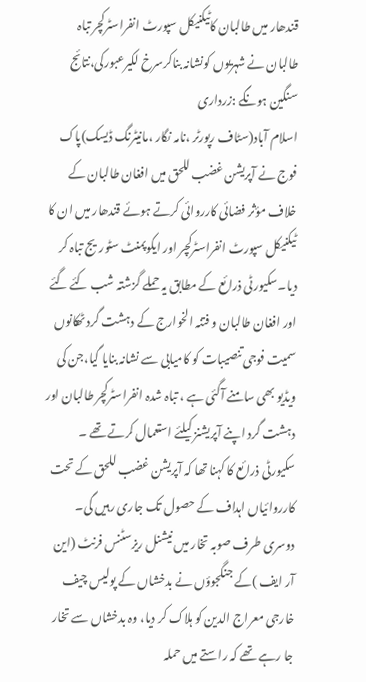قندھار میں طالبان کاٹیکنیکل سپورٹ انفراسٹرکچر تباہ
طالبان نے شہریوں کونشانہ بناکرسرخ لکیرعبورکی،نتائج سنگین ہونگے :زرداری
اسلام آباد(سٹاف رپورٹر ،نامہ نگار ،مانیٹرنگ ڈیسک)پاک فوج نے آپریشن غضب للحق میں افغان طالبان کے خلاف مؤثر فضائی کارروائی کرتے ہوئے قندھار میں ان کا ٹیکنیکل سپورٹ انفراسٹرکچر اور ایکوپمنٹ سٹوریج تباہ کر دیا۔سکیورٹی ذرائع کے مطابق یہ حملے گزشتہ شب کئے گئے اور افغان طالبان و فتنہ الخوارج کے دہشت گرد ٹھکانوں سمیت فوجی تنصیبات کو کامیابی سے نشانہ بنایا گیا،جن کی ویڈیو بھی سامنے آگئی ہے ، تباہ شدہ انفراسٹرکچر طالبان اور دہشت گرد اپنے آپریشنز کیلئے استعمال کرتے تھے ۔ سکیورٹی ذرائع کا کہنا تھا کہ آپریشن غضب للحق کے تحت کارروائیاں اہداف کے حصول تک جاری رہیں گی۔
دوسری طرف صوبہ تخار میں نیشنل ریزسٹنس فرنٹ (این آر ایف )کے جنگجوؤں نے بدخشاں کے پولیس چیف خارجی معراج الدین کو ہلاک کر دیا، وہ بدخشاں سے تخار جا رہے تھے کہ راستے میں حملہ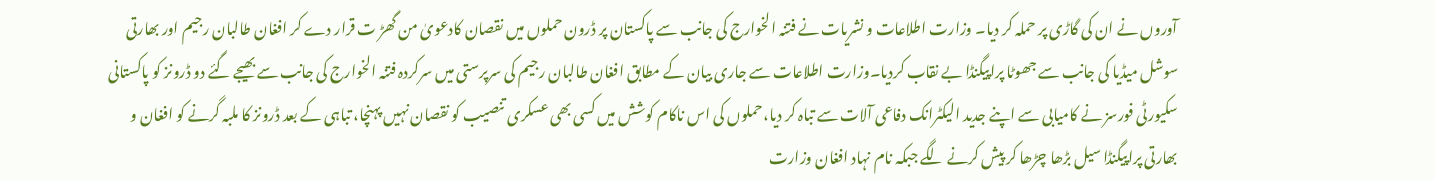آوروں نے ان کی گاڑی پر حملہ کر دیا۔ وزارت اطلاعات و نشریات نے فتنہ الخوارج کی جانب سے پاکستان پر ڈرون حملوں میں نقصان کادعویٰ من گھڑ ت قرار دے کر افغان طالبان رجیم اور بھارتی سوشل میڈیا کی جانب سے جھوٹا پراپیگنڈا بے نقاب کردیا۔وزارت اطلاعات سے جاری بیان کے مطابق افغان طالبان رجیم کی سرپرستی میں سرکردہ فتنہ الخوارج کی جانب سے بھیجے گئے دو ڈرونز کو پاکستانی سکیورٹی فورسز نے کامیابی سے اپنے جدید الیکٹرانک دفاعی آلات سے تباہ کر دیا،حملوں کی اس ناکام کوشش میں کسی بھی عسکری تنصیب کو نقصان نہیں پہنچا، تباہی کے بعد ڈرونز کا ملبہ گرنے کو افغان و بھارتی پراپیگنڈا سیل بڑھا چڑھا کر پیش کرنے لگے جبکہ نام نہاد افغان وزارت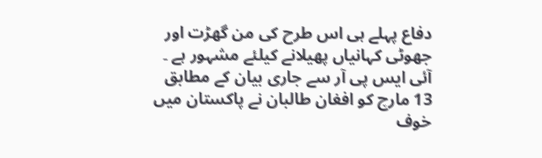دفاع پہلے ہی اس طرح کی من گھڑت اور جھوٹی کہانیاں پھیلانے کیلئے مشہور ہے ۔
آئی ایس پی آر سے جاری بیان کے مطابق 13 مارچ کو افغان طالبان نے پاکستان میں خوف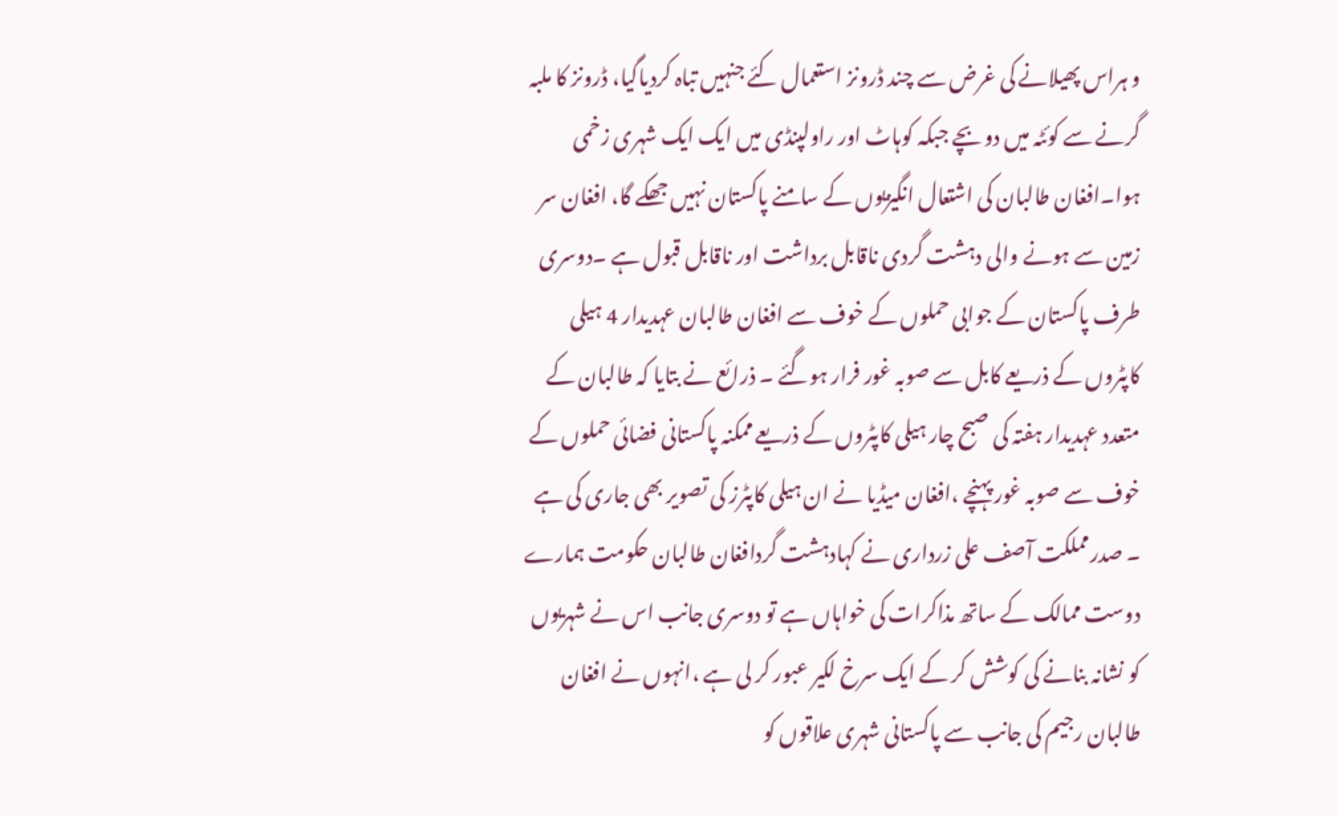و ہراس پھیلانے کی غرض سے چند ڈرونز استعمال کئے جنہیں تباہ کردیاگیا، ڈرونز کا ملبہ گرنے سے کوئٹہ میں دو بچے جبکہ کوہاٹ اور راولپنڈی میں ایک ایک شہری زخمی ہوا۔افغان طالبان کی اشتعال انگیزیوں کے سامنے پاکستان نہیں جھکے گا، افغان سر زمین سے ہونے والی دہشت گردی ناقابل برداشت اور ناقابل قبول ہے ۔دوسری طرف پاکستان کے جوابی حملوں کے خوف سے افغان طالبان عہدیدار 4 ہیلی کاپٹروں کے ذریعے کابل سے صوبہ غور فرار ہوگئے ۔ ذرائع نے بتایا کہ طالبان کے متعدد عہدیدار ہفتہ کی صبح چار ہیلی کاپٹروں کے ذریعے ممکنہ پاکستانی فضائی حملوں کے خوف سے صوبہ غور پہنچے ،افغان میڈیا نے ان ہیلی کاپٹرز کی تصویر بھی جاری کی ہے ۔ صدرمملکت آصف علی زرداری نے کہادہشت گردافغان طالبان حکومت ہمارے دوست ممالک کے ساتھ مذاکرات کی خواہاں ہے تو دوسری جانب اس نے شہریوں کو نشانہ بنانے کی کوشش کر کے ایک سرخ لکیر عبور کر لی ہے ،انہوں نے افغان طالبان رجیم کی جانب سے پاکستانی شہری علاقوں کو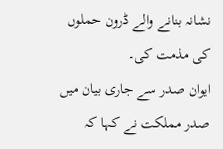نشانہ بنانے والے ڈرون حملوں کی مذمت کی۔
ایوان صدر سے جاری بیان میں صدر مملکت نے کہا کہ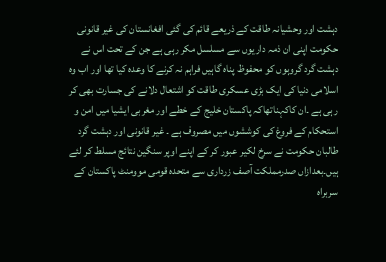دہشت اور وحشیانہ طاقت کے ذریعے قائم کی گئی افغانستان کی غیر قانونی حکومت اپنی ان ذمہ داریوں سے مسلسل مکر رہی ہے جن کے تحت اس نے دہشت گرد گروہوں کو محفوظ پناہ گاہیں فراہم نہ کرنے کا وعدہ کیا تھا اور اب وہ اسلامی دنیا کی ایک بڑی عسکری طاقت کو اشتعال دلانے کی جسارت بھی کر رہی ہے ۔ان کاکہناتھاکہ پاکستان خلیج کے خطے اور مغربی ایشیا میں امن و استحکام کے فروغ کی کوششوں میں مصروف ہے ۔ غیر قانونی اور دہشت گرد طالبان حکومت نے سرخ لکیر عبور کر کے اپنے اوپر سنگین نتائج مسلط کر لئے ہیں۔بعدازاں صدرمملکت آصف زرداری سے متحدہ قومی موومنٹ پاکستان کے سربراہ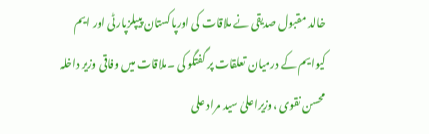خالد مقبول صدیقی نے ملاقات کی اورپاکستان پیپلزپارٹی اور ایم کیوایم کے درمیان تعلقات پر گفتگو کی ۔ملاقات میں وفاقی وزیر داخلہ محسن نقوی ،وزیراعلیٰ سید مراد علی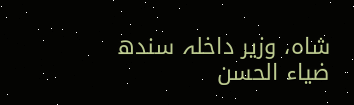شاہ، وزیر داخلہ سندھ ضیاء الحسن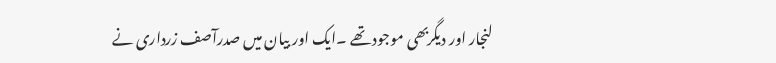لنجار اور دیگربھی موجود تھے ۔ایک اور بیان میں صدرآصف زرداری نے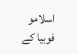اسلامو فوبیا کے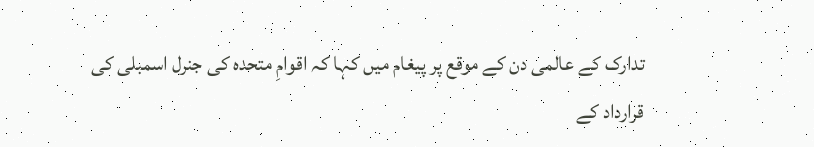تدارک کے عالمی دن کے موقع پر پیغام میں کہا کہ اقوامِ متحدہ کی جنرل اسمبلی کی قرارداد کے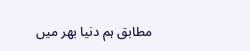مطابق ہم دنیا بھر میں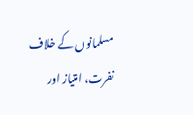مسلمانوں کے خلاف نفرت، امتیاز اور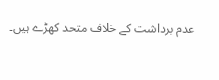عدم برداشت کے خلاف متحد کھڑے ہیں۔